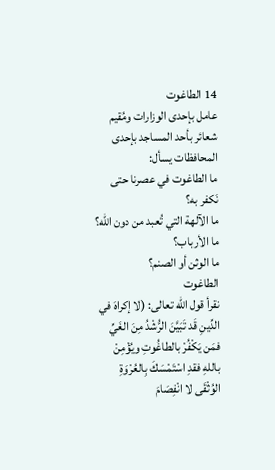14 الطاغوت
عامل بإحدى الوزارات ومُقيم شعائر بأحد المساجد بإحدى المحافظات يسأل:
ما الطاغوت في عصرنا حتى نَكفر به؟
ما الآلهة التي تُعبد من دون الله؟
ما الأرباب؟
ما الوثن أو الصنم؟
الطاغوت
نقرأ قول الله تعالى: (لا إكراهَ في الدِّينِ قَد تَبَيَّنَ الرُّشْدُ مِنَ الغَيِّ فمَن يَكْفُرْ بالطاغُوتِ ويُؤْمِنْ باللهِ فقدِ اسْتَمْسَكَ بِالعُرْوَةِ الوُثْقَى لا انْفِصَامَ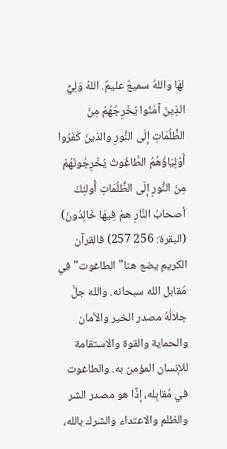لهَا واللهُ سميعٌ عليمٌ. اللهُ وَلِيُّ الذِينَ آمَنُوا يُخْرِجُهُمْ مِنَ الظُّلُمَاتِ إلَى النُّورِ والذينَ كَفَرُوا أَوْلِيَاؤُهُمُ الطَّاغُوتُ يُخْرِجُونَهُمْ مِنَ النُّورِ إلَى الظُّلُمَاتِ أُولئِكَ أصحابُ النَّارِ همْ فِيهَا خَالِدُونَ) (البقرة: 256 257) فالقرآن الكريم يضع هنا"الطاغوت"في مُقابل الله سبحانه. والله جلَّ جلالُهُ مصدر الخير والأمان والحماية والقوة والاستقامة للإنسان المؤمن به. والطاغوت في مُقابِله، إذًا هو مصدر الشر والظلم والاعتداء والشرك بالله،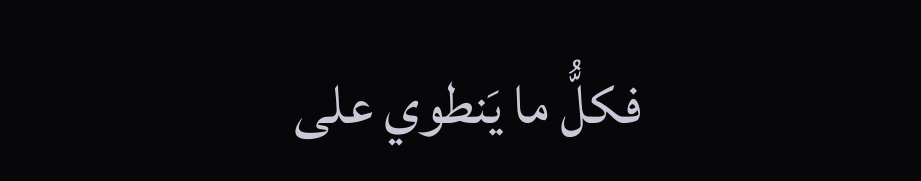فكلُّ ما يَنطوي على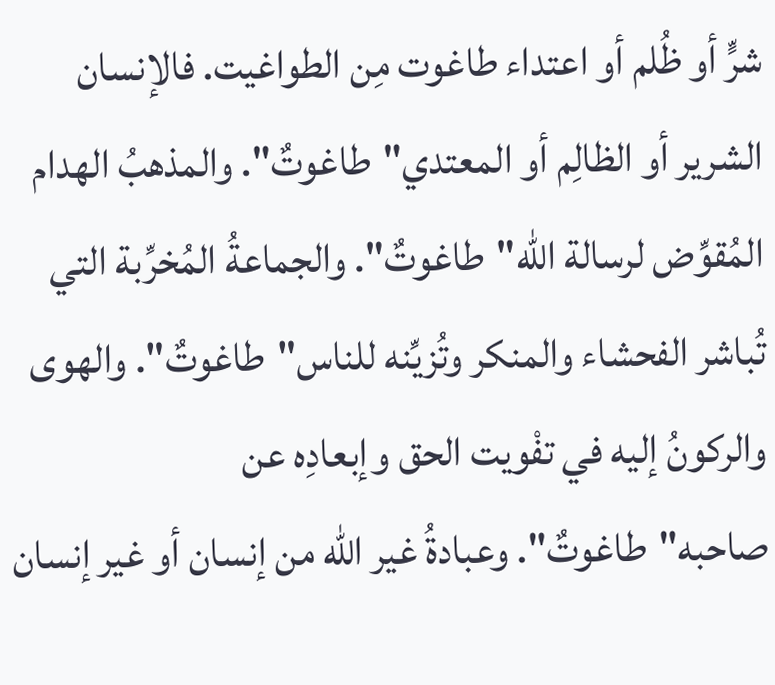شرٍّ أو ظُلم أو اعتداء طاغوت مِن الطواغيت. فالإنسان الشرير أو الظالِم أو المعتدي"طاغوتٌ". والمذهبُ الهدام المُقوِّض لرسالة الله"طاغوتٌ". والجماعةُ المُخرِّبة التي تُباشر الفحشاء والمنكر وتُزيِّنه للناس"طاغوتٌ". والهوى والركونُ إليه في تفْويت الحق وإبعادِه عن صاحبه"طاغوتٌ". وعبادةُ غير الله من إنسان أو غير إنسان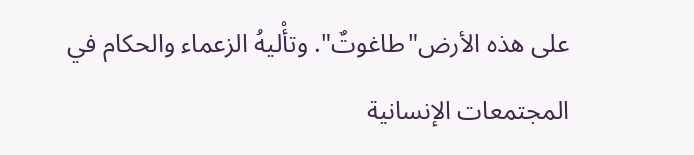على هذه الأرض"طاغوتٌ". وتأْليهُ الزعماء والحكام في المجتمعات الإنسانية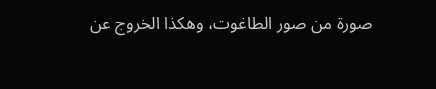صورة من صور الطاغوت، وهكذا الخروج عن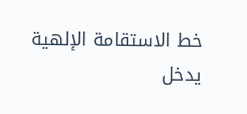خط الاستقامة الإلهية يدخل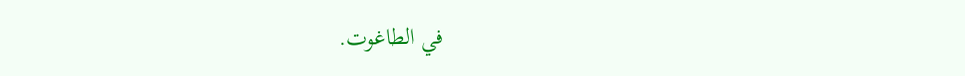في الطاغوت.